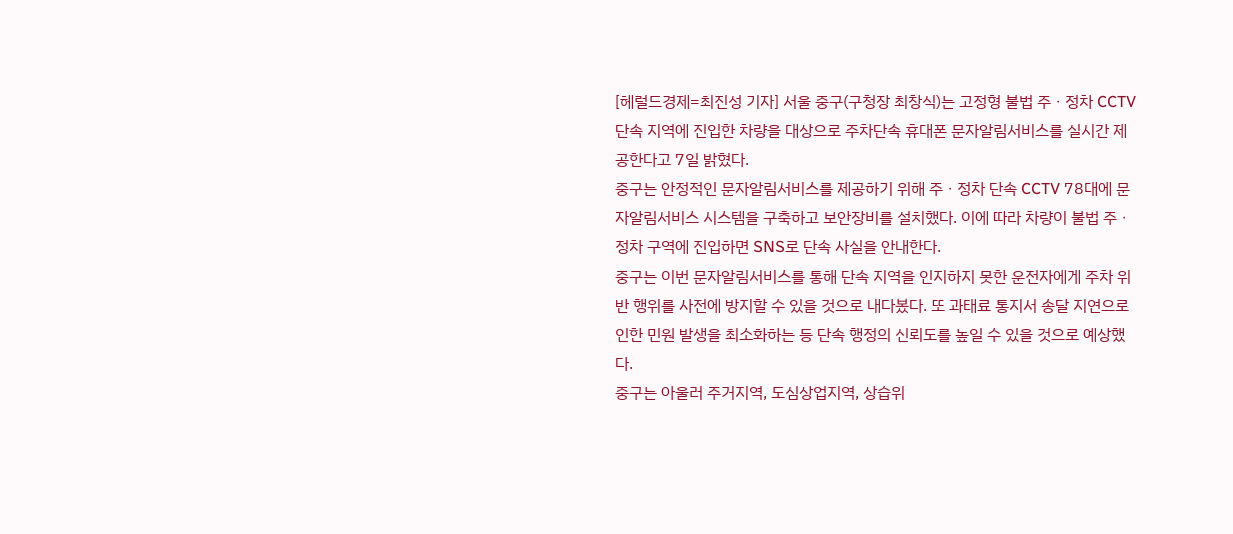[헤럴드경제=최진성 기자] 서울 중구(구청장 최창식)는 고정형 불법 주ㆍ정차 CCTV 단속 지역에 진입한 차량을 대상으로 주차단속 휴대폰 문자알림서비스를 실시간 제공한다고 7일 밝혔다.
중구는 안정적인 문자알림서비스를 제공하기 위해 주ㆍ정차 단속 CCTV 78대에 문자알림서비스 시스템을 구축하고 보안장비를 설치했다. 이에 따라 차량이 불법 주ㆍ정차 구역에 진입하면 SNS로 단속 사실을 안내한다.
중구는 이번 문자알림서비스를 통해 단속 지역을 인지하지 못한 운전자에게 주차 위반 행위를 사전에 방지할 수 있을 것으로 내다봈다. 또 과태료 통지서 송달 지연으로 인한 민원 발생을 최소화하는 등 단속 행정의 신뢰도를 높일 수 있을 것으로 예상했다.
중구는 아울러 주거지역, 도심상업지역, 상습위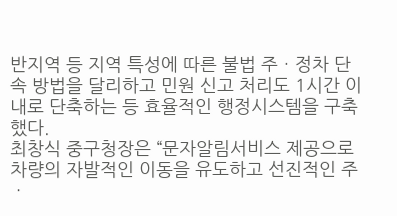반지역 등 지역 특성에 따른 불법 주ㆍ정차 단속 방법을 달리하고 민원 신고 처리도 1시간 이내로 단축하는 등 효율적인 행정시스템을 구축했다.
최창식 중구청장은 “문자알림서비스 제공으로 차량의 자발적인 이동을 유도하고 선진적인 주ㆍ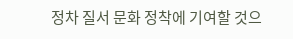정차 질서 문화 정착에 기여할 것으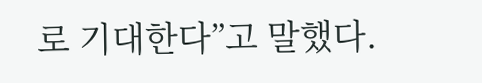로 기대한다”고 말했다.